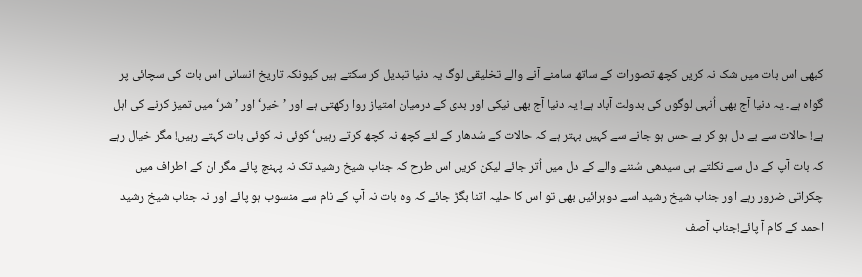کبھی اس بات میں شک نہ کریں کچھ تصورات کے ساتھ سامنے آنے والے تخلیقی لوگ یہ دنیا تبدیل کر سکتے ہیں کیونکہ تاریخ انسانی اس بات کی سچائی پر گواہ ہے۔ یہ دنیا آج بھی اُنہی لوگوں کی بدولت آباد ہے! یہ دنیا آج بھی نیکی اور بدی کے درمیان امتیاز روا رکھتی ہے اور ’خیر‘ اور ’شر‘ میں تمیز کرنے کی اہل ہے! حالات سے بے دل ہو کر بے حس ہو جانے سے کہیں بہتر ہے کہ حالات کے سُدھار کے لئے کچھ نہ کچھ کرتے رہیں‘ کوئی نہ کوئی بات کہتے رہیں! مگر خیال رہے کہ بات آپ کے دل سے نکلتے ہی سیدھی سُننے والے کے دل میں اُتر جائے لیکن کریں اس طرح کہ جناب شیخ رشید تک نہ پہنچ پائے مگر ان کے اطراف میں چکراتی ضرور رہے اور جناب شیخ رشید اسے دوہرائیں بھی تو اس کا حلیہ اتنا بگڑ جائے کہ وہ بات نہ آپ کے نام سے منسوب ہو پائے اور نہ جناب شیخ رشید احمد کے کام آ پائے!جناب آصف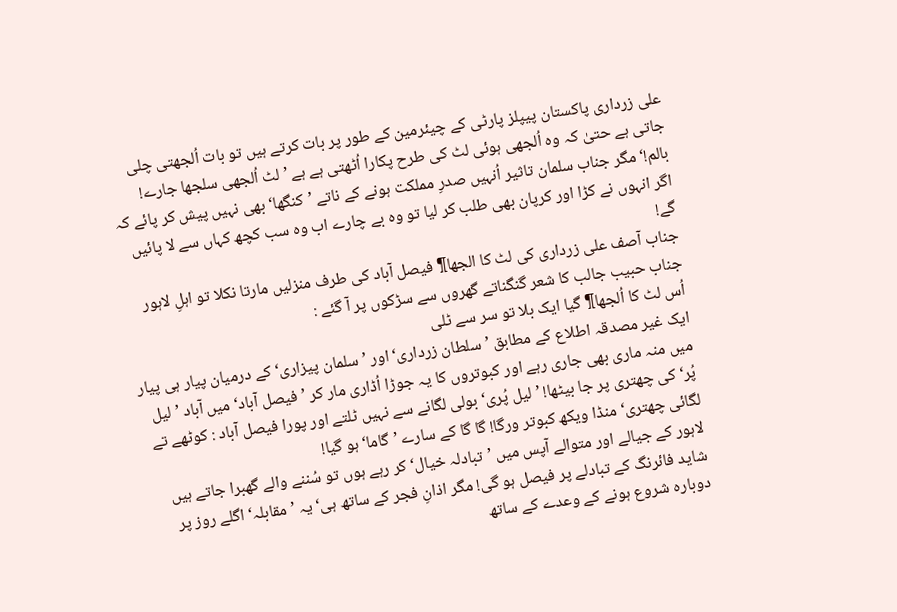علی زرداری پاکستان پیپلز پارٹی کے چیئرمین کے طور پر بات کرتے ہیں تو بات اُلجھتی چلی جاتی ہے حتیٰ کہ وہ اُلجھی ہوئی لٹ کی طرح پکارا اُٹھتی ہے ہے ’لٹ اُلجھی سلجھا جارے! بالم!‘ مگر جناب سلمان تاثیر اُنہیں صدرِ مملکت ہونے کے ناتے ’کنگھا‘ بھی نہیں پیش کر پائے کہ اگر انہوں نے کڑا اور کرپان بھی طلب کر لیا تو وہ بے چارے اب وہ سب کچھ کہاں سے لا پائیں گے!
جناب آصف علی زرداری کی لٹ کا الجھا¶ فیصل آباد کی طرف منزلیں مارتا نکلا تو اہلِ لاہور جناب حبیب جالب کا شعر گنگناتے گھروں سے سڑکوں پر آ گئے :
اُس لٹ کا اُلجھا¶ گیا ایک بلا تو سر سے ٹلی
ایک غیر مصدقہ اطلاع کے مطابق ’سلطان زرداری‘ اور ’سلمان پیزاری‘ کے درمیان پیار ہی پیار میں منہ ماری بھی جاری رہے اور کبوتروں کا یہ جوڑا اُڈاری مار کر ’فیصل آباد‘ میں آباد ’لیل پُر‘ کی چھتری پر جا بیٹھا! ’لیل پُری‘ بولی لگانے سے نہیں ٹلتے اور پورا فیصل آباد : کوٹھے تے لگائی چھتری‘ منڈا ویکھ کبوتر ورگا! گا گا کے سارے ’گاما‘ ہو گیا!
لاہور کے جیالے اور متوالے آپس میں ’تبادلہ خیال‘ کر رہے ہوں تو سُننے والے گھبرا جاتے ہیں شاید فائرنگ کے تبادلے پر فیصل ہو گی! مگر اذانِ فجر کے ساتھ ہی‘ یہ ’مقابلہ‘ اگلے روز پر دوبارہ شروع ہونے کے وعدے کے ساتھ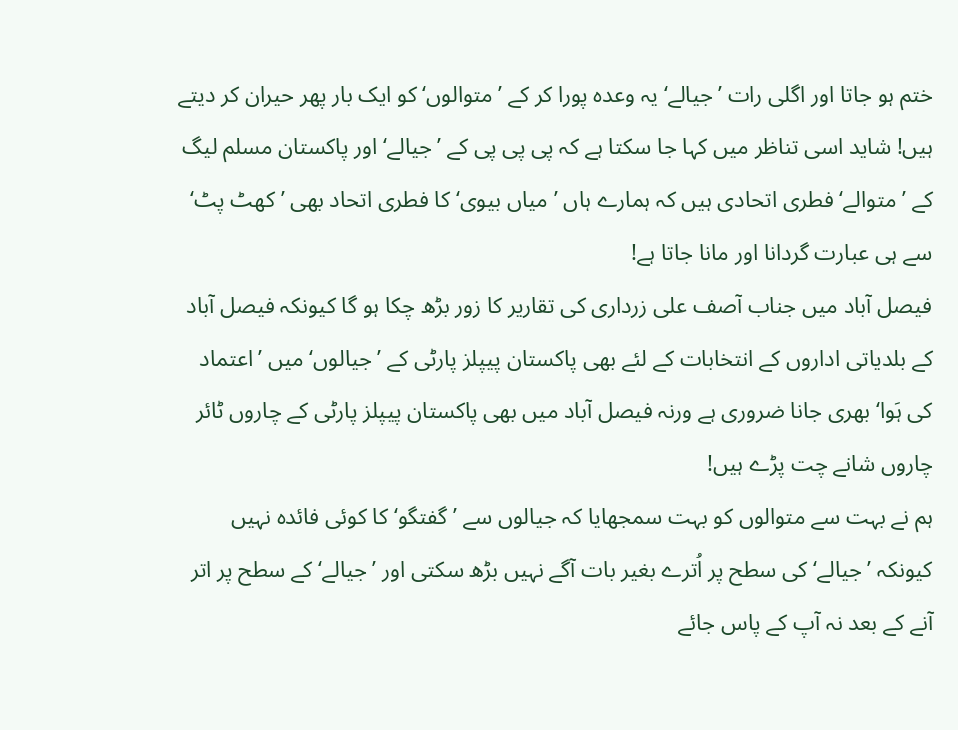ختم ہو جاتا اور اگلی رات ’جیالے‘ یہ وعدہ پورا کر کے ’متوالوں‘ کو ایک بار پھر حیران کر دیتے ہیں! شاید اسی تناظر میں کہا جا سکتا ہے کہ پی پی پی کے ’جیالے‘ اور پاکستان مسلم لیگ کے ’متوالے‘ فطری اتحادی ہیں کہ ہمارے ہاں ’میاں بیوی‘ کا فطری اتحاد بھی ’کھٹ پٹ‘ سے ہی عبارت گردانا اور مانا جاتا ہے!
فیصل آباد میں جناب آصف علی زرداری کی تقاریر کا زور بڑھ چکا ہو گا کیونکہ فیصل آباد کے بلدیاتی اداروں کے انتخابات کے لئے بھی پاکستان پیپلز پارٹی کے ’جیالوں‘ میں ’اعتماد کی ہَوا‘ بھری جانا ضروری ہے ورنہ فیصل آباد میں بھی پاکستان پیپلز پارٹی کے چاروں ٹائر چاروں شانے چت پڑے ہیں!
ہم نے بہت سے متوالوں کو بہت سمجھایا کہ جیالوں سے ’گفتگو‘ کا کوئی فائدہ نہیں کیونکہ ’جیالے‘ کی سطح پر اُترے بغیر بات آگے نہیں بڑھ سکتی اور ’جیالے‘ کے سطح پر اتر آنے کے بعد نہ آپ کے پاس جائے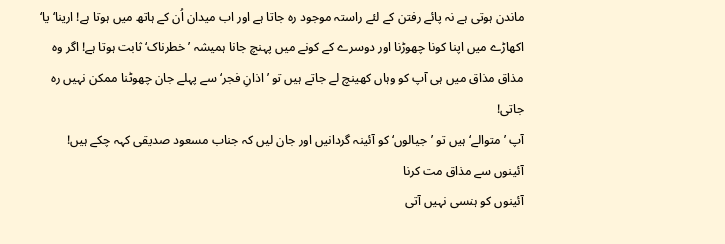ماندن ہوتی ہے نہ پائے رفتن کے لئے راستہ موجود رہ جاتا ہے اور اب میدان اُن کے ہاتھ میں ہوتا ہے! ارینا‘ یا‘ اکھاڑے میں اپنا کونا چھوڑنا اور دوسرے کے کونے میں پہنچ جانا ہمیشہ ’خطرناک‘ ثابت ہوتا ہے! اگر وہ مذاق مذاق میں ہی آپ کو وہاں کھینچ لے جاتے ہیں تو ’اذانِ فجر‘ سے پہلے جان چھوٹنا ممکن نہیں رہ جاتی!
آپ ’متوالے‘ ہیں تو ’جیالوں‘ کو آئینہ گردانیں اور جان لیں کہ جناب مسعود صدیقی کہہ چکے ہیں!
آئینوں سے مذاق مت کرنا
آئینوں کو ہنسی نہیں آتی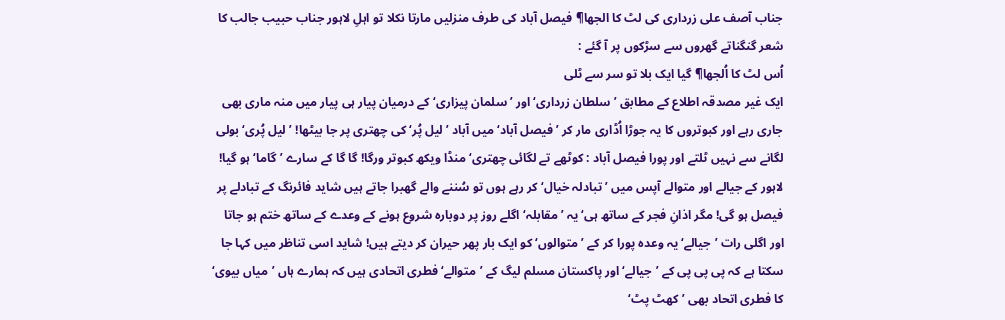جناب آصف علی زرداری کی لٹ کا الجھا¶ فیصل آباد کی طرف منزلیں مارتا نکلا تو اہلِ لاہور جناب حبیب جالب کا شعر گنگناتے گھروں سے سڑکوں پر آ گئے :
اُس لٹ کا اُلجھا¶ گیا ایک بلا تو سر سے ٹلی
ایک غیر مصدقہ اطلاع کے مطابق ’سلطان زرداری‘ اور ’سلمان پیزاری‘ کے درمیان پیار ہی پیار میں منہ ماری بھی جاری رہے اور کبوتروں کا یہ جوڑا اُڈاری مار کر ’فیصل آباد‘ میں آباد ’لیل پُر‘ کی چھتری پر جا بیٹھا! ’لیل پُری‘ بولی لگانے سے نہیں ٹلتے اور پورا فیصل آباد : کوٹھے تے لگائی چھتری‘ منڈا ویکھ کبوتر ورگا! گا گا کے سارے ’گاما‘ ہو گیا!
لاہور کے جیالے اور متوالے آپس میں ’تبادلہ خیال‘ کر رہے ہوں تو سُننے والے گھبرا جاتے ہیں شاید فائرنگ کے تبادلے پر فیصل ہو گی! مگر اذانِ فجر کے ساتھ ہی‘ یہ ’مقابلہ‘ اگلے روز پر دوبارہ شروع ہونے کے وعدے کے ساتھ ختم ہو جاتا اور اگلی رات ’جیالے‘ یہ وعدہ پورا کر کے ’متوالوں‘ کو ایک بار پھر حیران کر دیتے ہیں! شاید اسی تناظر میں کہا جا سکتا ہے کہ پی پی پی کے ’جیالے‘ اور پاکستان مسلم لیگ کے ’متوالے‘ فطری اتحادی ہیں کہ ہمارے ہاں ’میاں بیوی‘ کا فطری اتحاد بھی ’کھٹ پٹ‘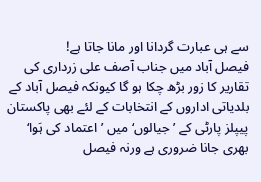سے ہی عبارت گردانا اور مانا جاتا ہے!
فیصل آباد میں جناب آصف علی زرداری کی تقاریر کا زور بڑھ چکا ہو گا کیونکہ فیصل آباد کے بلدیاتی اداروں کے انتخابات کے لئے بھی پاکستان پیپلز پارٹی کے ’جیالوں‘ میں ’اعتماد کی ہَوا‘ بھری جانا ضروری ہے ورنہ فیصل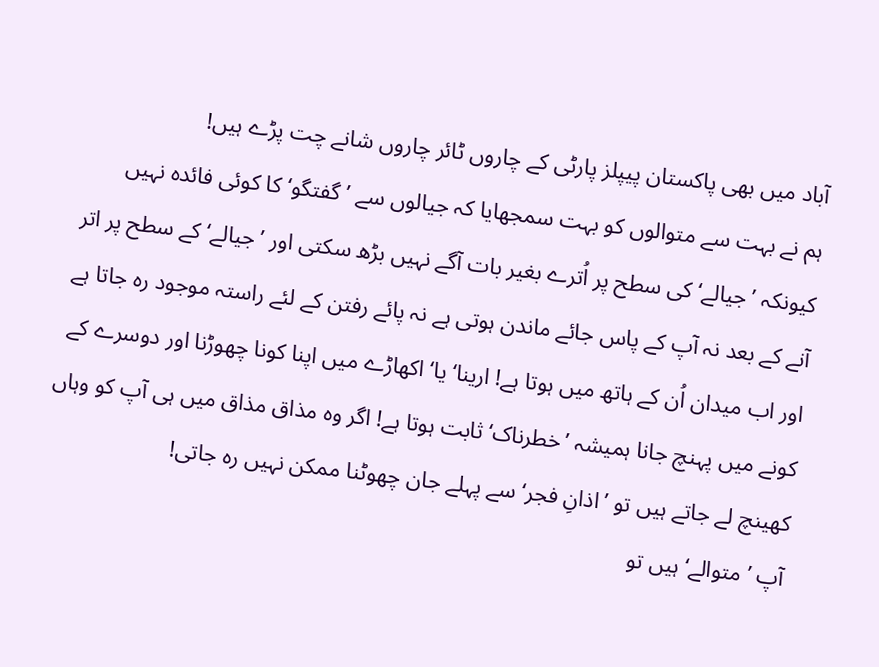آباد میں بھی پاکستان پیپلز پارٹی کے چاروں ٹائر چاروں شانے چت پڑے ہیں!
ہم نے بہت سے متوالوں کو بہت سمجھایا کہ جیالوں سے ’گفتگو‘ کا کوئی فائدہ نہیں کیونکہ ’جیالے‘ کی سطح پر اُترے بغیر بات آگے نہیں بڑھ سکتی اور ’جیالے‘ کے سطح پر اتر آنے کے بعد نہ آپ کے پاس جائے ماندن ہوتی ہے نہ پائے رفتن کے لئے راستہ موجود رہ جاتا ہے اور اب میدان اُن کے ہاتھ میں ہوتا ہے! ارینا‘ یا‘ اکھاڑے میں اپنا کونا چھوڑنا اور دوسرے کے کونے میں پہنچ جانا ہمیشہ ’خطرناک‘ ثابت ہوتا ہے! اگر وہ مذاق مذاق میں ہی آپ کو وہاں کھینچ لے جاتے ہیں تو ’اذانِ فجر‘ سے پہلے جان چھوٹنا ممکن نہیں رہ جاتی!
آپ ’متوالے‘ ہیں تو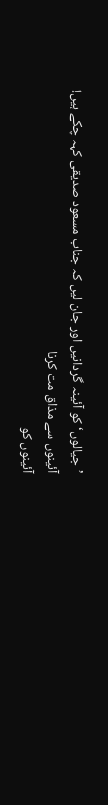’جیالوں‘ کو آئینہ گردانیں اور جان لیں کہ جناب مسعود صدیقی کہہ چکے ہیں!
آئینوں سے مذاق مت کرنا
آئینوں کو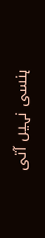ہنسی نہیں آتی